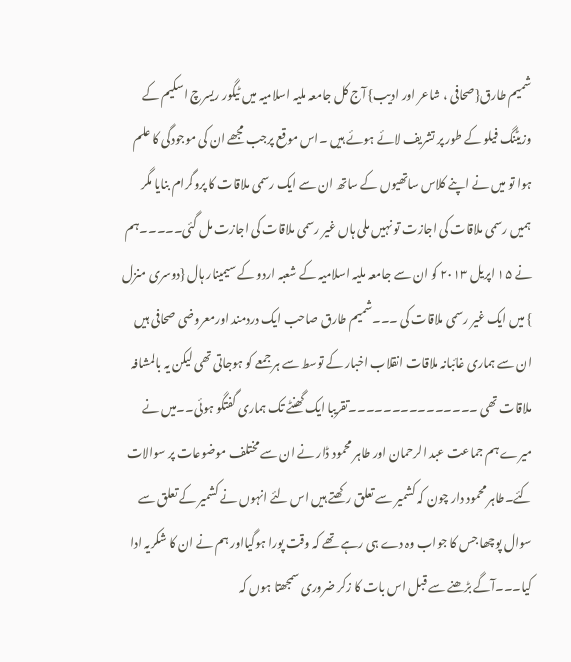شمیم طارق{صحافی ، شاعر اور ادیب} آج کل جامعہ ملیہ اسلامیہ میں ٹیگور ریسرچ اسکیم کے وزیٹنگ فیلو کے طور پر تشریف لائے ہوئے ہیں ۔اس موقع پرجب مجھے ان کی موجودگی کا علم ہوا تو میں نے اپنے کلاس ساتھیوں کے ساتھ ان سے ایک رسمی ملاقات کا پروگرام بنایا مگر ہمیں رسمی ملاقات کی اجازت تو نہیں ملی ہاں غیر رسمی ملاقات کی اجازت مل گئی۔۔۔۔۔ہم نے ۱۵ اپریل ۲۰۱۳ کو ان سے جامعہ ملیہ اسلامیہ کے شعبہ اردو کے سیمینار ہال {دوسری منزل } میں ایک غیر رسمی ملاقات کی ۔۔۔شمیم طارق صاحب ایک دردمند اورمعروضی صحافی ہیں ان سے ہماری غائبانہ ملاقات انقلاب اخبار کے توسط سے ہر جمعے کو ہوجاتی تھی لیکن یہ بالمشافہ ملاقات تھی ۔۔۔۔۔۔۔۔۔۔۔۔۔۔۔تقریبا ایک گھنٹے تک ہماری گفتگو ہوئی۔۔میں نے میرے ہم جماعت عبد الرحمان اور طاہر محمود ڈار نے ان سے مختلف موضوعات پر سوالات کئے۔طاہر محمود دار چون کہ کشمیر سے تعلق رکھتے ہیں اس لئے انہوں نے کشمیر کے تعلق سے سوال پوچھا جس کا جواب وہ دے ہی رہے تھے کہ وقت پورا ہوگیااور ہم نے ان کا شکریہ ادا کیا۔۔۔آگے بڑھنے سے قبل اس بات کا زکر ضروری سمجھتا ہوں کہ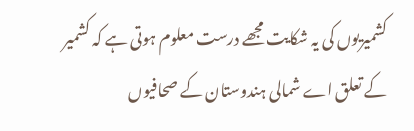کشمیریوں کی یہ شکایت مجھے درست معلوم ہوتی ہے کہ کشمیر کے تعلق اے شمالی ہندوستان کے صحافیوں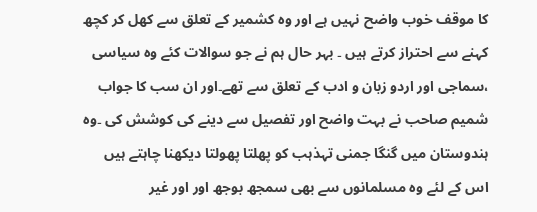کا موقف خوب واضح نہیں ہے اور وہ کشمیر کے تعلق سے کھل کر کچھ کہنے سے احتراز کرتے ہیں ۔ بہر حال ہم نے جو سوالات کئے وہ سیاسی ،سماجی اور اردو زبان و ادب کے تعلق سے تھے۔اور ان سب کا جواب شمیم صاحب نے بہت واضح اور تفصیل سے دینے کی کوشش کی ۔وہ ہندوستان میں گنگا جمنی تہذہب کو پھلتا پھولتا دیکھنا چاہتے ہیں اس کے لئے وہ مسلمانوں سے بھی سمجھ بوجھ اور اور غیر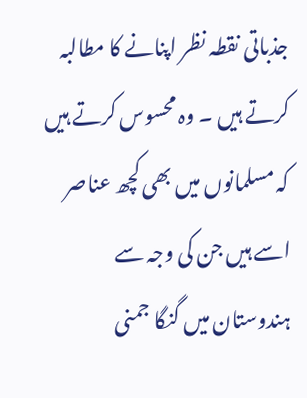جذباتی نقطہ نظر اپنانے کا مطالبہ کرتے ہیں ۔ وہ محسوس کرتے ہیں کہ مسلمانوں میں بھی کچھ عناصر اسے ہیں جن کی وجہ سے ہندوستان میں گنگا جمنی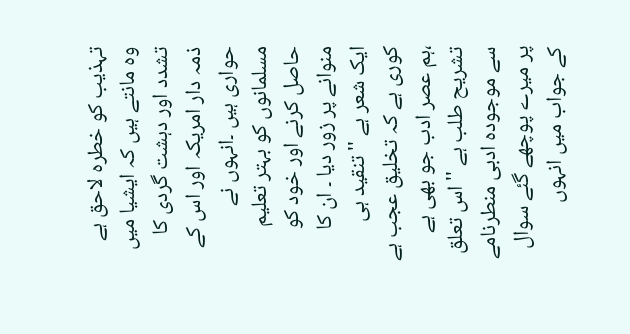تہذیب کو خطرہ لاحق ہے وہ مانتے ہیں کہ ایشیا میں تشدد اور دہشت گردی کا ذمہ دار امریکہ اور اس کے حواری ہیں ۔انہوں نے مسلمانوں کو بہتر تعلیم حاصل کرنے اور خود کو منوانے پر زور دیا ۔ ان کا ایک شعر ہے ''تنقید ہی کوری ہے کہ تخلیق عجب ہے ،ہم عصر ادب جو بھی ہے تشریح طلب ہے '' اس تعلق سے موجودہ ادبی منطرنامے پر میرے پوچھے گئے سوال کے جواب میں انہوں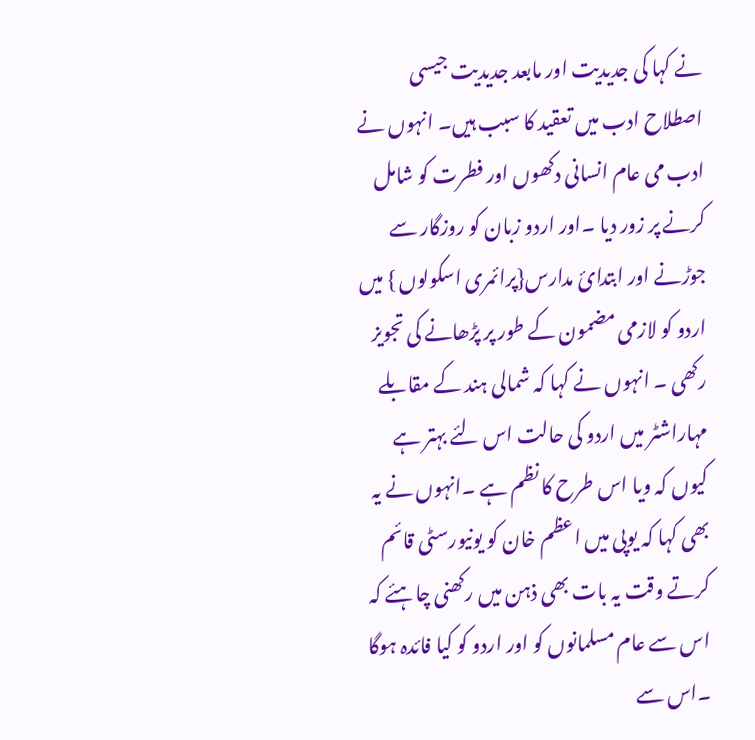نے کہا کی جدیدیت اور مابعد جدیدیت جیسی اصطلاح ادب میں تعقید کا سبب ہیں۔ انہوں نے ادب می عام انسانی دکھوں اور فطرت کو شامل کرنے پر زور دیا ۔اور اردو زبان کو روزگار سے جوڑنے اور ابتدائ مدارس{پرائمری اسکولوں } میں اردو کو لازمی مضمون کے طور پر پڑھانے کی تجویز رکھی ۔ انہوں نے کہا کہ شمالی ہند کے مقابلے مہاراشٹر میں اردو کی حالت اس لئے بہتر ہے کیوں کہ ویا اس طرح کا نظم ہے ۔انہوں نے یہ بھی کہا کہ یوپی میں اعظم خان کو یونیورسٹی قائم کرتے وقت یہ بات بھی ذہن میں رکھنی چاہئے کہ اس سے عام مسلمانوں کو اور اردو کو کیا فائدہ ہوگا ۔اس سے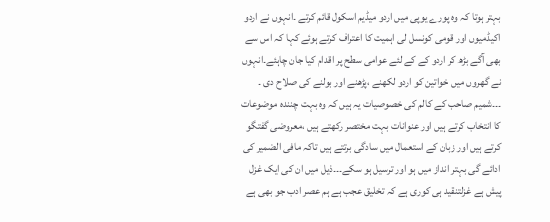بہتر ہوتا کہ وہ پورے یوپی میں اردو میڈیم اسکول قائم کرتے ۔انہوں نے اردو اکیڈمیوں اور قومی کونسل لی اہمیت کا اعتراف کرتے ہوئے کہا کہ اس سے بھی آگے بڑھ کر اردو کے کے لئے عوامی سطح پر اقدام کیا جان چاہئے۔انہوں نے گھروں میں خواتین کو اردو لکھنے ،پڑھنے اور بولنے کی صلاح دی ۔ ۔۔۔شمیم صاحب کے کالم کی خصوصیات یہ ہیں کہ وہ بہت چنندہ موضوعات کا انتخاب کرتے ہیں اور عنوانات بہت مختصر رکھتے ہیں ،معروضی گفتگو کرتے ہیں اور زبان کے استعمال میں سادگی برتتے ہیں تاکہ مافی الضمیر کی ادائے گی بہتر انداز میں ہو اور ترسیل ہو سکے۔۔۔ذیل میں ان کی ایک غزل پیش ہے غزلتنقید ہی کوری ہے کہ تخلیق عجب ہے ہم عصر ادب جو بھی ہے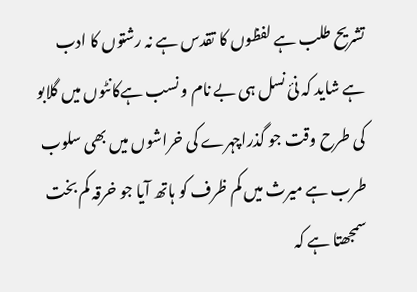تشریح طلب ہے لفظوں کا تقدس ہے نہ رشتوں کا ادب ہے شاید کہ نئ نسل ہی بے نام و نسب ہےکانٹوں میں گلابو کی طرح وقت جو گذراچہرے کی خراشوں میں بھی سلوب طرب ہے میرث میں کم ظرف کو ہاتھ آیا جو خرقہ کم بخت سمجھتا ہے کہ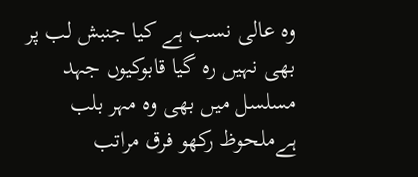وہ عالی نسب ہے کیا جنبش لب پر بھی نہیں رہ گیا قابوکیوں جہد مسلسل میں بھی وہ مہر بلب ہےملحوظ رکھو فرق مراتب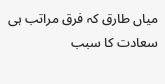میاں طارق کہ فرق مراتب ہی سعادت کا سبب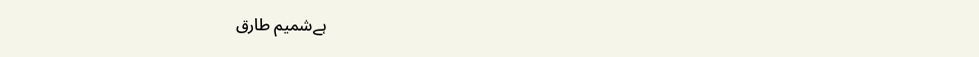ہےشمیم طارق